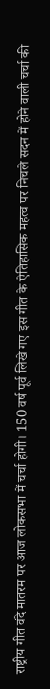राष्ट्रीय गीत वंदे मातरम पर आज लोकसभा में चर्चा होगी। 150 वर्ष पूर्व लिखे गए इस गीत के ऐतिहासिक महत्व पर निचले सदन में होने वाली चर्चा की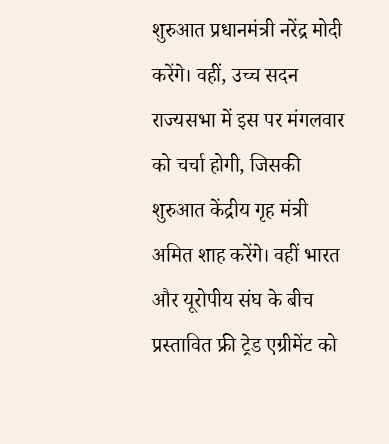शुरुआत प्रधानमंत्री नरेंद्र मोदी करेंगे। वहीं, उच्च सदन राज्यसभा में इस पर मंगलवार को चर्चा होगी, जिसकी शुरुआत केंद्रीय गृह मंत्री अमित शाह करेंगे। वहीं भारत और यूरोपीय संघ के बीच प्रस्तावित फ्री ट्रेड एग्रीमेंट को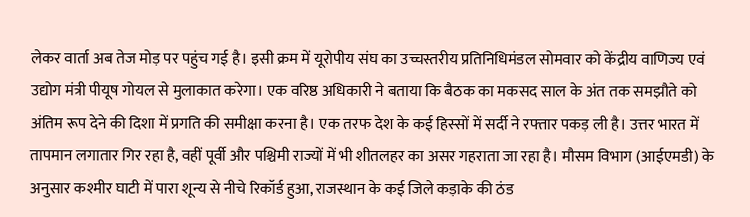लेकर वार्ता अब तेज मोड़ पर पहुंच गई है। इसी क्रम में यूरोपीय संघ का उच्चस्तरीय प्रतिनिधिमंडल सोमवार को केंद्रीय वाणिज्य एवं उद्योग मंत्री पीयूष गोयल से मुलाकात करेगा। एक वरिष्ठ अधिकारी ने बताया कि बैठक का मकसद साल के अंत तक समझौते को अंतिम रूप देने की दिशा में प्रगति की समीक्षा करना है। एक तरफ देश के कई हिस्सों में सर्दी ने रफ्तार पकड़ ली है। उत्तर भारत में तापमान लगातार गिर रहा है, वहीं पूर्वी और पश्चिमी राज्यों में भी शीतलहर का असर गहराता जा रहा है। मौसम विभाग (आईएमडी) के अनुसार कश्मीर घाटी में पारा शून्य से नीचे रिकॉर्ड हुआ, राजस्थान के कई जिले कड़ाके की ठंड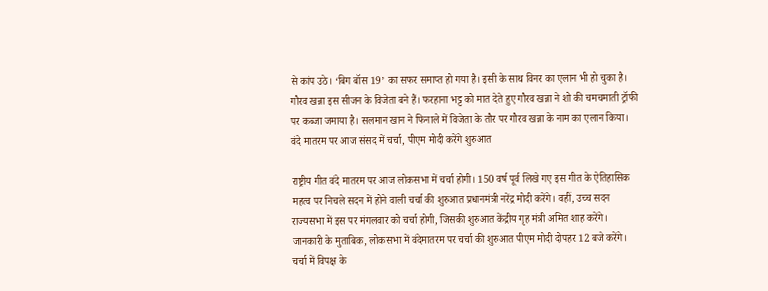से कांप उठे। ‘बिग बॉस 19’ का सफर समाप्त हो गया है। इसी के साथ विनर का एलान भी हो चुका है। गौरव खन्ना इस सीजन के विजेता बने हैं। फरहाना भट्ट को मात देते हुए गौरव खन्ना ने शो की चमचमाती ट्रॉफी पर कब्जा जमाया है। सलमान खान ने फिनाले में विजेता के तौर पर गौरव खन्ना के नाम का एलान किया।
वंदे मातरम पर आज संसद में चर्चा, पीएम मोदी करेंगे शुरुआत

राष्ट्रीय गीत वंदे मातरम पर आज लोकसभा में चर्चा होगी। 150 वर्ष पूर्व लिखे गए इस गीत के ऐतिहासिक महत्व पर निचले सदन में होने वाली चर्चा की शुरुआत प्रधानमंत्री नरेंद्र मोदी करेंगे। वहीं, उच्च सदन राज्यसभा में इस पर मंगलवार को चर्चा होगी, जिसकी शुरुआत केंद्रीय गृह मंत्री अमित शाह करेंगे।
जानकारी के मुताबिक, लोकसभा में वंदेमातरम पर चर्चा की शुरुआत पीएम मोदी दोपहर 12 बजे करेंगे। चर्चा में विपक्ष के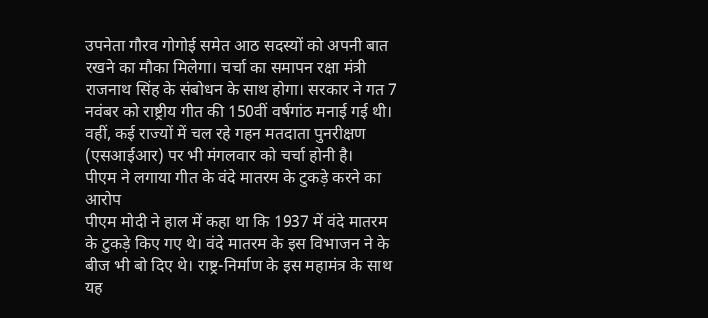उपनेता गौरव गोगोई समेत आठ सदस्यों को अपनी बात रखने का मौका मिलेगा। चर्चा का समापन रक्षा मंत्री राजनाथ सिंह के संबोधन के साथ होगा। सरकार ने गत 7 नवंबर को राष्ट्रीय गीत की 150वीं वर्षगांठ मनाई गई थी। वहीं, कई राज्यों में चल रहे गहन मतदाता पुनरीक्षण (एसआईआर) पर भी मंगलवार को चर्चा होनी है।
पीएम ने लगाया गीत के वंदे मातरम के टुकड़े करने का आरोप
पीएम मोदी ने हाल में कहा था कि 1937 में वंदे मातरम के टुकड़े किए गए थे। वंदे मातरम के इस विभाजन ने के बीज भी बो दिए थे। राष्ट्र-निर्माण के इस महामंत्र के साथ यह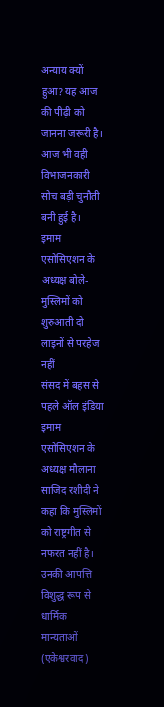अन्याय क्यों हुआ? यह आज की पीढ़ी को जानना जरूरी है। आज भी वही विभाजनकारी सोच बड़ी चुनौती बनी हुई है।
इमाम एसोसिएशन के अध्यक्ष बोले-मुस्लिमों को शुरुआती दो लाइनों से परहेज नहीं
संसद में बहस से पहले ऑल इंडिया इमाम एसोसिएशन के अध्यक्ष मौलाना साजिद रशीदी ने कहा कि मुस्लिमों को राष्ट्रगीत से नफरत नहीं है। उनकी आपत्ति विशुद्ध रूप से धार्मिक मान्यताओं (एकेश्वरवाद)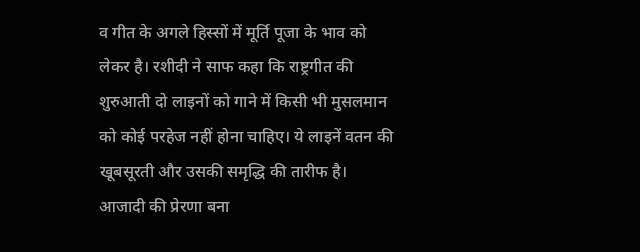व गीत के अगले हिस्सों में मूर्ति पूजा के भाव को लेकर है। रशीदी ने साफ कहा कि राष्ट्रगीत की शुरुआती दो लाइनों को गाने में किसी भी मुसलमान को कोई परहेज नहीं होना चाहिए। ये लाइनें वतन की खूबसूरती और उसकी समृद्धि की तारीफ है।
आजादी की प्रेरणा बना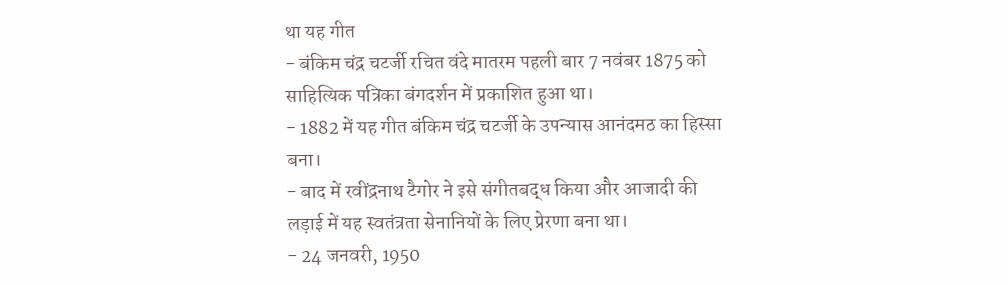था यह गीत
- बंकिम चंद्र चटर्जी रचित वंदे मातरम पहली बार 7 नवंबर 1875 को साहित्यिक पत्रिका बंगदर्शन में प्रकाशित हुआ था।
- 1882 में यह गीत बंकिम चंद्र चटर्जी के उपन्यास आनंदमठ का हिस्सा बना।
- बाद में रवींद्रनाथ टैगोर ने इसे संगीतबद्ध किया और आजादी की लड़ाई में यह स्वतंत्रता सेनानियों के लिए प्रेरणा बना था।
- 24 जनवरी, 1950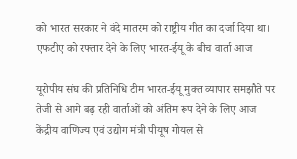को भारत सरकार ने वंदे मातरम को राष्ट्रीय गीत का दर्जा दिया था।
एफटीए को रफ्तार देने के लिए भारत-ईयू के बीच वार्ता आज

यूरोपीय संघ की प्रतिनिधि टीम भारत-ईयू मुक्त व्यापार समझौते पर तेजी से आगे बढ़ रही वार्ताओं को अंतिम रूप देने के लिए आज केंद्रीय वाणिज्य एवं उद्योग मंत्री पीयूष गोयल से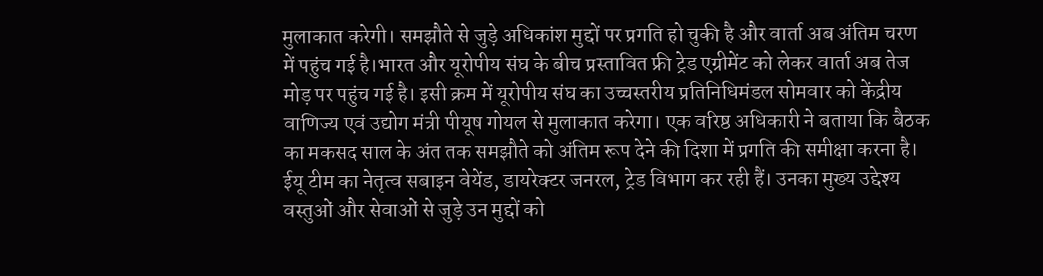मुलाकात करेगी। समझौते से जुड़े अधिकांश मुद्दों पर प्रगति हो चुकी है और वार्ता अब अंतिम चरण में पहुंच गई है।भारत और यूरोपीय संघ के बीच प्रस्तावित फ्री ट्रेड एग्रीमेंट को लेकर वार्ता अब तेज मोड़ पर पहुंच गई है। इसी क्रम में यूरोपीय संघ का उच्चस्तरीय प्रतिनिधिमंडल सोमवार को केंद्रीय वाणिज्य एवं उद्योग मंत्री पीयूष गोयल से मुलाकात करेगा। एक वरिष्ठ अधिकारी ने बताया कि बैठक का मकसद साल के अंत तक समझौते को अंतिम रूप देने की दिशा में प्रगति की समीक्षा करना है।
ईयू टीम का नेतृत्व सबाइन वेयेंड, डायरेक्टर जनरल, ट्रेड विभाग कर रही हैं। उनका मुख्य उद्देश्य वस्तुओं और सेवाओं से जुड़े उन मुद्दों को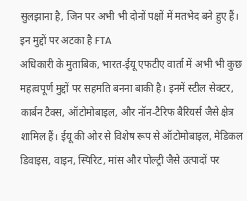सुलझाना है, जिन पर अभी भी दोनों पक्षों में मतभेद बने हुए हैं।
इन मुद्दों पर अटका है FTA
अधिकारी के मुताबिक, भारत-ईयू एफटीए वार्ता में अभी भी कुछ महत्वपूर्ण मुद्दों पर सहमति बनना बाकी है। इनमें स्टील सेक्टर, कार्बन टैक्स, ऑटोमोबाइल, और नॉन-टैरिफ बैरियर्स जैसे क्षेत्र शामिल हैं। ईयू की ओर से विशेष रूप से ऑटोमोबाइल, मेडिकल डिवाइस, वाइन, स्पिरिट, मांस और पोल्ट्री जैसे उत्पादों पर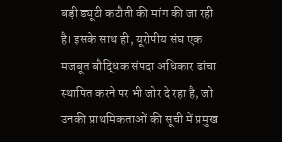बड़ी ड्यूटी कटौती की मांग की जा रही है। इसके साथ ही, यूरोपीय संघ एक मजबूत बौद्धिक संपदा अधिकार ढांचा स्थापित करने पर भी जोर दे रहा है, जो उनकी प्राथमिकताओं की सूची में प्रमुख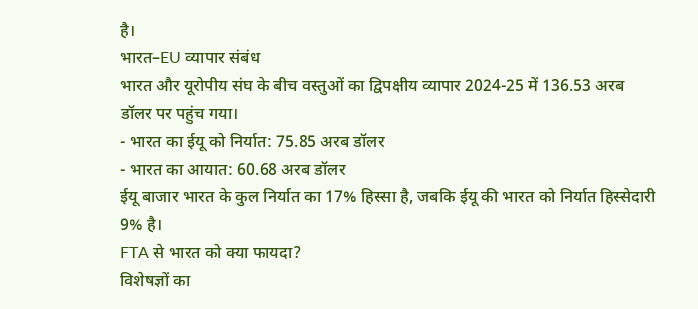है।
भारत–EU व्यापार संबंध
भारत और यूरोपीय संघ के बीच वस्तुओं का द्विपक्षीय व्यापार 2024-25 में 136.53 अरब डॉलर पर पहुंच गया।
- भारत का ईयू को निर्यात: 75.85 अरब डॉलर
- भारत का आयात: 60.68 अरब डॉलर
ईयू बाजार भारत के कुल निर्यात का 17% हिस्सा है, जबकि ईयू की भारत को निर्यात हिस्सेदारी 9% है।
FTA से भारत को क्या फायदा?
विशेषज्ञों का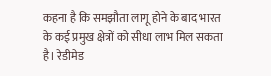कहना है कि समझौता लागू होने के बाद भारत के कई प्रमुख क्षेत्रों को सीधा लाभ मिल सकता है। रेडीमेड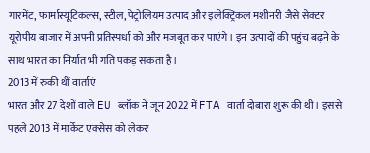गारमेंट, फार्मास्यूटिकल्स, स्टील, पेट्रोलियम उत्पाद और इलेक्ट्रिकल मशीनरी जैसे सेक्टर यूरोपीय बाजार में अपनी प्रतिस्पर्धा को और मजबूत कर पाएंगे। इन उत्पादों की पहुंच बढ़ने के साथ भारत का निर्यात भी गति पकड़ सकता है।
2013 में रुकी थीं वार्ताएं
भारत और 27 देशों वाले EU ब्लॉक ने जून 2022 में FTA वार्ता दोबारा शुरू की थी। इससे पहले 2013 में मार्केट एक्सेस को लेकर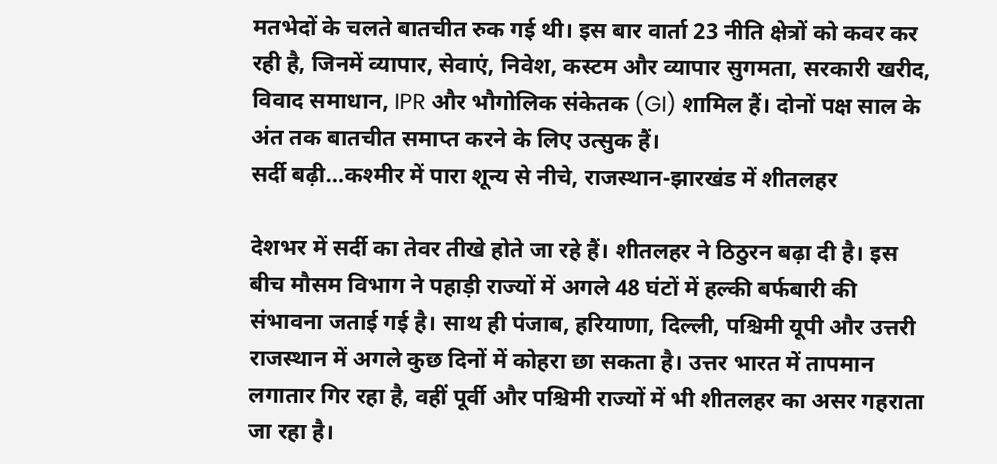मतभेदों के चलते बातचीत रुक गई थी। इस बार वार्ता 23 नीति क्षेत्रों को कवर कर रही है, जिनमें व्यापार, सेवाएं, निवेश, कस्टम और व्यापार सुगमता, सरकारी खरीद, विवाद समाधान, IPR और भौगोलिक संकेतक (GI) शामिल हैं। दोनों पक्ष साल के अंत तक बातचीत समाप्त करने के लिए उत्सुक हैं।
सर्दी बढ़ी…कश्मीर में पारा शून्य से नीचे, राजस्थान-झारखंड में शीतलहर

देशभर में सर्दी का तेवर तीखे होते जा रहे हैं। शीतलहर ने ठिठुरन बढ़ा दी है। इस बीच मौसम विभाग ने पहाड़ी राज्यों में अगले 48 घंटों में हल्की बर्फबारी की संभावना जताई गई है। साथ ही पंजाब, हरियाणा, दिल्ली, पश्चिमी यूपी और उत्तरी राजस्थान में अगले कुछ दिनों में कोहरा छा सकता है। उत्तर भारत में तापमान लगातार गिर रहा है, वहीं पूर्वी और पश्चिमी राज्यों में भी शीतलहर का असर गहराता जा रहा है।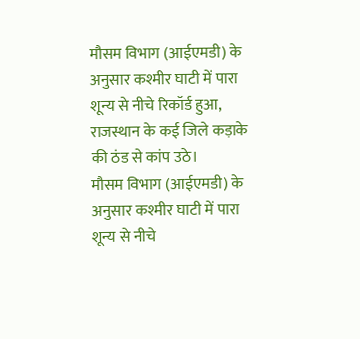मौसम विभाग (आईएमडी) के अनुसार कश्मीर घाटी में पारा शून्य से नीचे रिकॉर्ड हुआ, राजस्थान के कई जिले कड़ाके की ठंड से कांप उठे।
मौसम विभाग (आईएमडी) के अनुसार कश्मीर घाटी में पारा शून्य से नीचे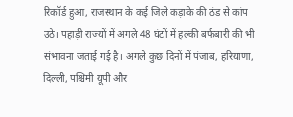रिकॉर्ड हुआ, राजस्थान के कई जिले कड़ाके की ठंड से कांप उठे। पहाड़ी राज्यों में अगले 48 घंटों में हल्की बर्फबारी की भी संभावना जताई गई है। अगले कुछ दिनों में पंजाब, हरियाणा, दिल्ली, पश्चिमी यूपी और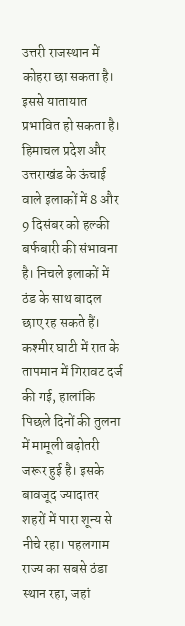उत्तरी राजस्थान में कोहरा छा सकता है। इससे यातायात प्रभावित हो सकता है। हिमाचल प्रदेश और उत्तराखंड के ऊंचाई वाले इलाकों में 8 और 9 दिसंबर को हल्की बर्फबारी की संभावना है। निचले इलाकों में ठंड के साथ बादल छाए रह सकते हैं।
कश्मीर घाटी में रात के तापमान में गिरावट दर्ज की गई, हालांकि पिछले दिनों की तुलना में मामूली बढ़ोतरी जरूर हुई है। इसके बावजूद ज्यादातर शहरों में पारा शून्य से नीचे रहा। पहलगाम राज्य का सबसे ठंडा स्थान रहा, जहां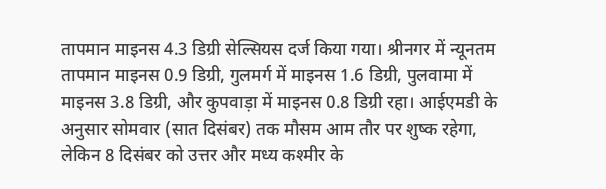तापमान माइनस 4.3 डिग्री सेल्सियस दर्ज किया गया। श्रीनगर में न्यूनतम तापमान माइनस 0.9 डिग्री, गुलमर्ग में माइनस 1.6 डिग्री, पुलवामा में माइनस 3.8 डिग्री, और कुपवाड़ा में माइनस 0.8 डिग्री रहा। आईएमडी के अनुसार सोमवार (सात दिसंबर) तक मौसम आम तौर पर शुष्क रहेगा, लेकिन 8 दिसंबर को उत्तर और मध्य कश्मीर के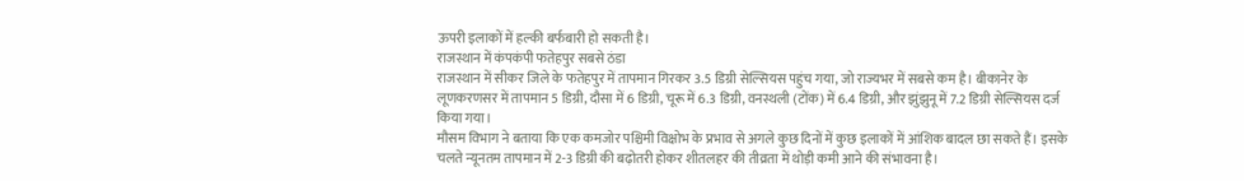ऊपरी इलाकों में हल्की बर्फबारी हो सकती है।
राजस्थान में कंपकंपी फतेहपुर सबसे ठंडा
राजस्थान में सीकर जिले के फतेहपुर में तापमान गिरकर 3.5 डिग्री सेल्सियस पहुंच गया, जो राज्यभर में सबसे कम है। बीकानेर के लूणकरणसर में तापमान 5 डिग्री, दौसा में 6 डिग्री, चूरू में 6.3 डिग्री, वनस्थली (टोंक) में 6.4 डिग्री, और झुंझुनू में 7.2 डिग्री सेल्सियस दर्ज किया गया।
मौसम विभाग ने बताया कि एक कमजोर पश्चिमी विक्षोभ के प्रभाव से अगले कुछ दिनों में कुछ इलाकों में आंशिक बादल छा सकते हैं। इसके चलते न्यूनतम तापमान में 2-3 डिग्री की बढ़ोतरी होकर शीतलहर की तीव्रता में थोड़ी कमी आने की संभावना है।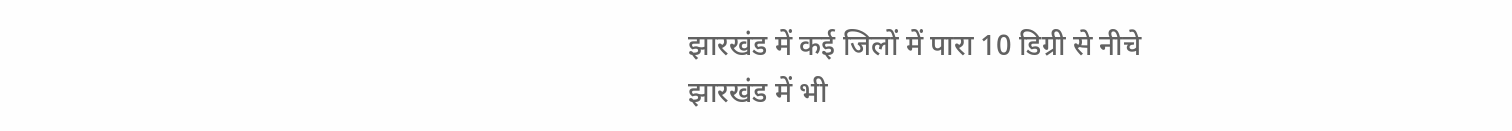झारखंड में कई जिलों में पारा 10 डिग्री से नीचे
झारखंड में भी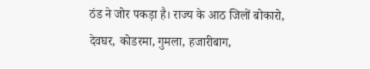ठंड ने जोर पकड़ा है। राज्य के आठ जिलों बोकारो, देवघर, कोडरमा, गुमला, हजारीबाग,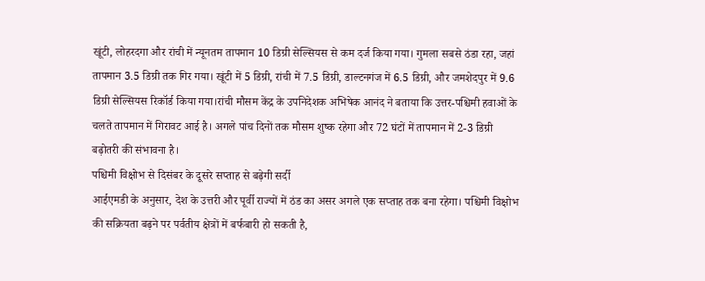खूंटी, लोहरदगा और रांची में न्यूनतम तापमान 10 डिग्री सेल्सियस से कम दर्ज किया गया। गुमला सबसे ठंडा रहा, जहां तापमान 3.5 डिग्री तक गिर गया। खूंटी में 5 डिग्री, रांची में 7.5 डिग्री, डाल्टनगंज में 6.5 डिग्री, और जमशेदपुर में 9.6 डिग्री सेल्सियस रिकॉर्ड किया गया।रांची मौसम केंद्र के उपनिदेशक अभिषेक आनंद ने बताया कि उत्तर-पश्चिमी हवाओं के चलते तापमान में गिरावट आई है। अगले पांच दिनों तक मौसम शुष्क रहेगा और 72 घंटों में तापमान में 2-3 डिग्री बढ़ोतरी की संभावना है।
पश्चिमी विक्षोभ से दिसंबर के दूसरे सप्ताह से बढ़ेगी सर्दी
आईएमडी के अनुसार, देश के उत्तरी और पूर्वी राज्यों में ठंड का असर अगले एक सप्ताह तक बना रहेगा। पश्चिमी विक्षोभ की सक्रियता बढ़ने पर पर्वतीय क्षेत्रों में बर्फबारी हो सकती है,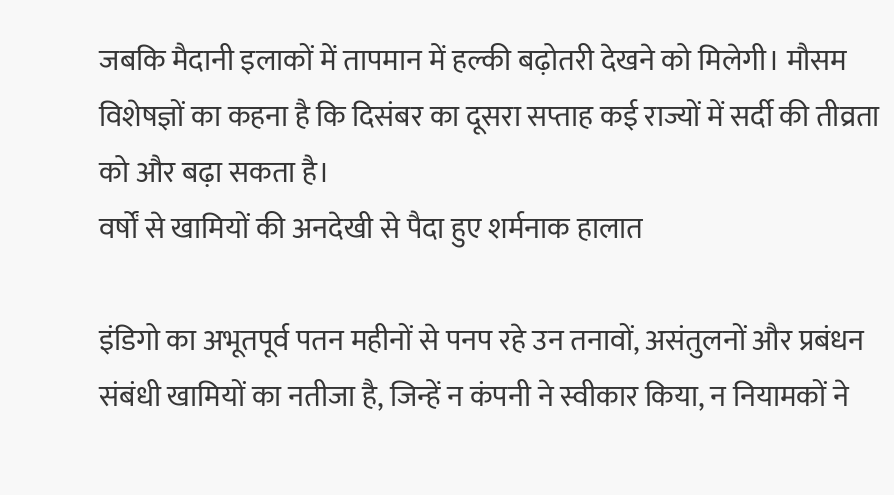जबकि मैदानी इलाकों में तापमान में हल्की बढ़ोतरी देखने को मिलेगी। मौसम विशेषज्ञों का कहना है कि दिसंबर का दूसरा सप्ताह कई राज्यों में सर्दी की तीव्रता को और बढ़ा सकता है।
वर्षों से खामियों की अनदेखी से पैदा हुए शर्मनाक हालात

इंडिगो का अभूतपूर्व पतन महीनों से पनप रहे उन तनावों, असंतुलनों और प्रबंधन संबंधी खामियों का नतीजा है, जिन्हें न कंपनी ने स्वीकार किया, न नियामकों ने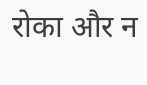रोका और न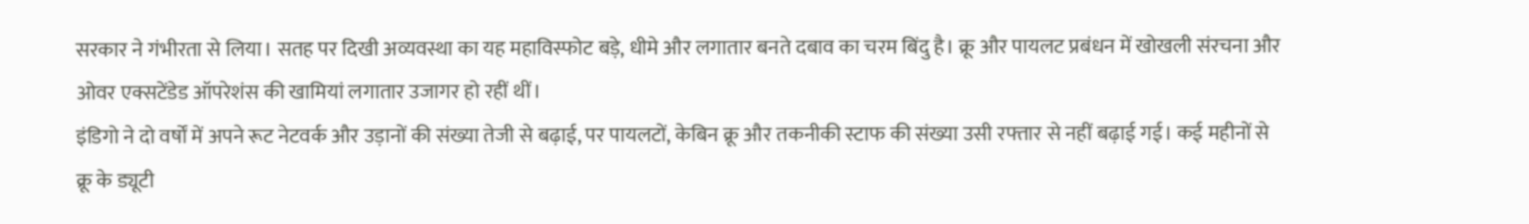सरकार ने गंभीरता से लिया। सतह पर दिखी अव्यवस्था का यह महाविस्फोट बड़े, धीमे और लगातार बनते दबाव का चरम बिंदु है। क्रू और पायलट प्रबंधन में खोखली संरचना और ओवर एक्सटेंडेड ऑपरेशंस की खामियां लगातार उजागर हो रहीं थीं।
इंडिगो ने दो वर्षों में अपने रूट नेटवर्क और उड़ानों की संख्या तेजी से बढ़ाई, पर पायलटों, केबिन क्रू और तकनीकी स्टाफ की संख्या उसी रफ्तार से नहीं बढ़ाई गई। कई महीनों से क्रू के ड्यूटी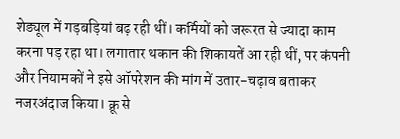शेड्यूल में गड़बड़ियां बढ़ रही थीं। कर्मियों को जरूरत से ज्यादा काम करना पड़ रहा था। लगातार थकान की शिकायतें आ रही थीं, पर कंपनी और नियामकों ने इसे ऑपरेशन की मांग में उतार-चढ़ाव बताकर नजरअंदाज किया। क्रू से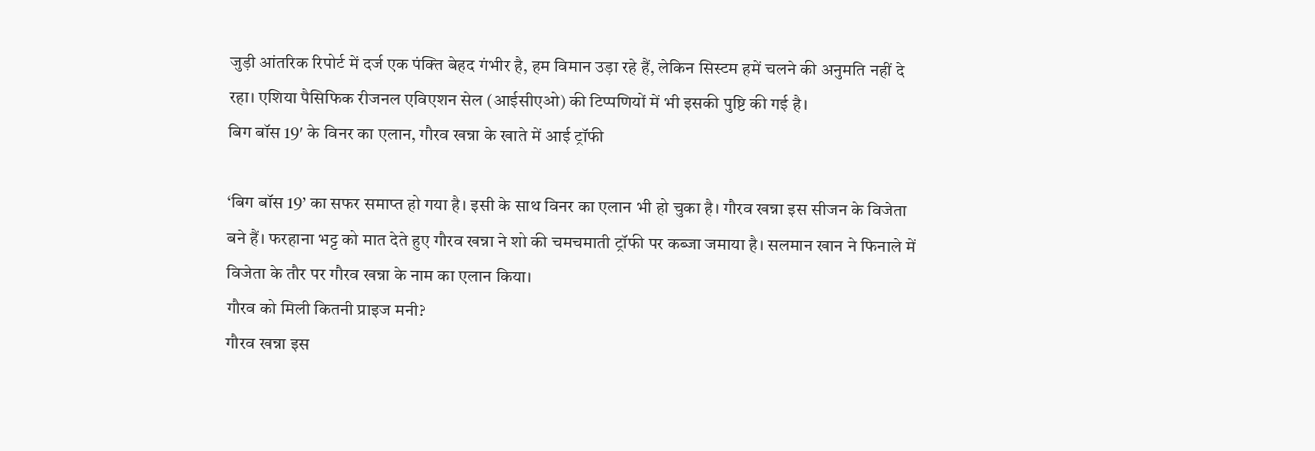जुड़ी आंतरिक रिपोर्ट में दर्ज एक पंक्ति बेहद गंभीर है, हम विमान उड़ा रहे हैं, लेकिन सिस्टम हमें चलने की अनुमति नहीं दे रहा। एशिया पैसिफिक रीजनल एविएशन सेल (आईसीएओ) की टिप्पणियों में भी इसकी पुष्टि की गई है।
बिग बॉस 19′ के विनर का एलान, गौरव खन्ना के खाते में आई ट्रॉफी

‘बिग बॉस 19’ का सफर समाप्त हो गया है। इसी के साथ विनर का एलान भी हो चुका है। गौरव खन्ना इस सीजन के विजेता बने हैं। फरहाना भट्ट को मात देते हुए गौरव खन्ना ने शो की चमचमाती ट्रॉफी पर कब्जा जमाया है। सलमान खान ने फिनाले में विजेता के तौर पर गौरव खन्ना के नाम का एलान किया।
गौरव को मिली कितनी प्राइज मनी?
गौरव खन्ना इस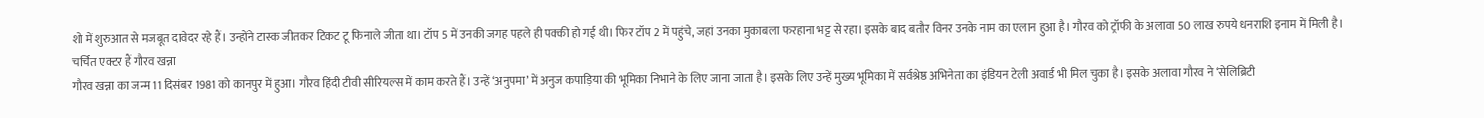शो में शुरुआत से मजबूत दावेदर रहे हैं। उन्होंने टास्क जीतकर टिकट टू फिनाले जीता था। टॉप 5 में उनकी जगह पहले ही पक्की हो गई थी। फिर टॉप 2 में पहुंचे, जहां उनका मुकाबला फरहाना भट्ट से रहा। इसके बाद बतौर विनर उनके नाम का एलान हुआ है। गौरव को ट्रॉफी के अलावा 50 लाख रुपये धनराशि इनाम में मिली है।
चर्चित एक्टर हैं गौरव खन्ना
गौरव खन्ना का जन्म 11 दिसंबर 1981 को कानपुर में हुआ। गौरव हिंदी टीवी सीरियल्स में काम करते हैं। उन्हें ‘अनुपमा’ में अनुज कपाड़िया की भूमिका निभाने के लिए जाना जाता है। इसके लिए उन्हें मुख्य भूमिका में सर्वश्रेष्ठ अभिनेता का इंडियन टेली अवार्ड भी मिल चुका है। इसके अलावा गौरव ने ‘सेलिब्रिटी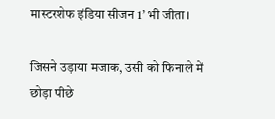मास्टरशेफ इंडिया सीजन 1’ भी जीता।

जिसने उड़ाया मजाक, उसी को फिनाले में छोड़ा पीछे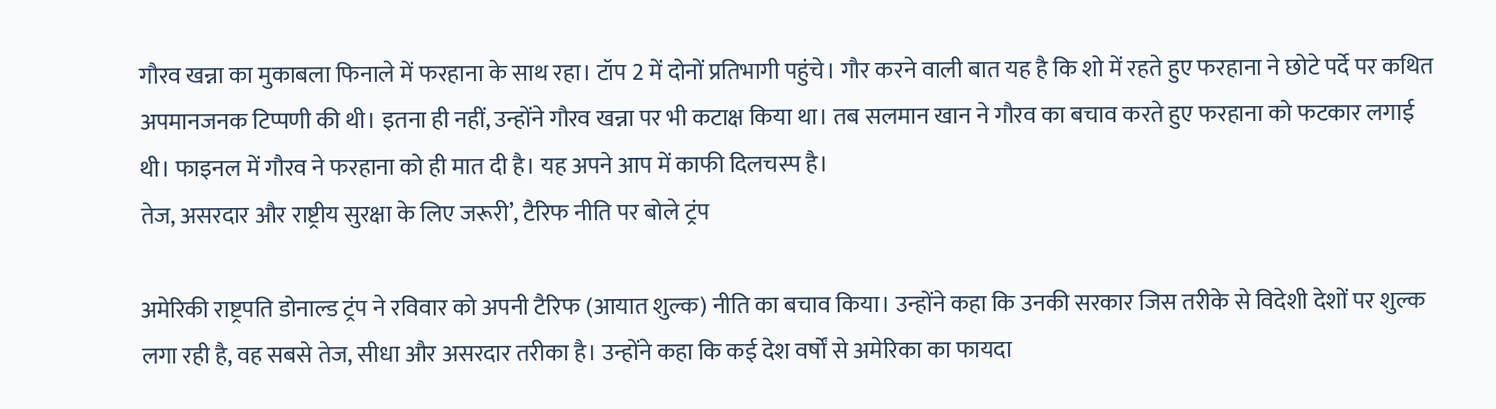गौरव खन्ना का मुकाबला फिनाले में फरहाना के साथ रहा। टॉप 2 में दोनों प्रतिभागी पहुंचे। गौर करने वाली बात यह है कि शो में रहते हुए फरहाना ने छोटे पर्दे पर कथित अपमानजनक टिप्पणी की थी। इतना ही नहीं, उन्होंने गौरव खन्ना पर भी कटाक्ष किया था। तब सलमान खान ने गौरव का बचाव करते हुए फरहाना को फटकार लगाई थी। फाइनल में गौरव ने फरहाना को ही मात दी है। यह अपने आप में काफी दिलचस्प है।
तेज, असरदार और राष्ट्रीय सुरक्षा के लिए जरूरी’, टैरिफ नीति पर बोले ट्रंप

अमेरिकी राष्ट्रपति डोनाल्ड ट्रंप ने रविवार को अपनी टैरिफ (आयात शुल्क) नीति का बचाव किया। उन्होंने कहा कि उनकी सरकार जिस तरीके से विदेशी देशों पर शुल्क लगा रही है, वह सबसे तेज, सीधा और असरदार तरीका है। उन्होंने कहा कि कई देश वर्षों से अमेरिका का फायदा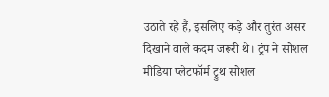उठाते रहे हैं, इसलिए कड़े और तुरंत असर दिखाने वाले कदम जरूरी थे। ट्रंप ने सोशल मीडिया प्लेटफॉर्म ट्रुथ सोशल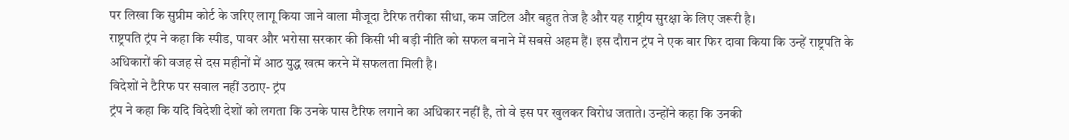पर लिखा कि सुप्रीम कोर्ट के जरिए लागू किया जाने वाला मौजूदा टैरिफ तरीका सीधा, कम जटिल और बहुत तेज है और यह राष्ट्रीय सुरक्षा के लिए जरूरी है।
राष्ट्रपति ट्रंप ने कहा कि स्पीड, पावर और भरोसा सरकार की किसी भी बड़ी नीति को सफल बनाने में सबसे अहम हैं। इस दौरान ट्रंप ने एक बार फिर दावा किया कि उन्हें राष्ट्रपति के अधिकारों की वजह से दस महीनों में आठ युद्ध खत्म करने में सफलता मिली है।
विदेशों ने टैरिफ पर सवाल नहीं उठाए- ट्रंप
ट्रंप ने कहा कि यदि विदेशी देशों को लगता कि उनके पास टैरिफ लगाने का अधिकार नहीं है, तो वे इस पर खुलकर विरोध जताते। उन्होंने कहा कि उनकी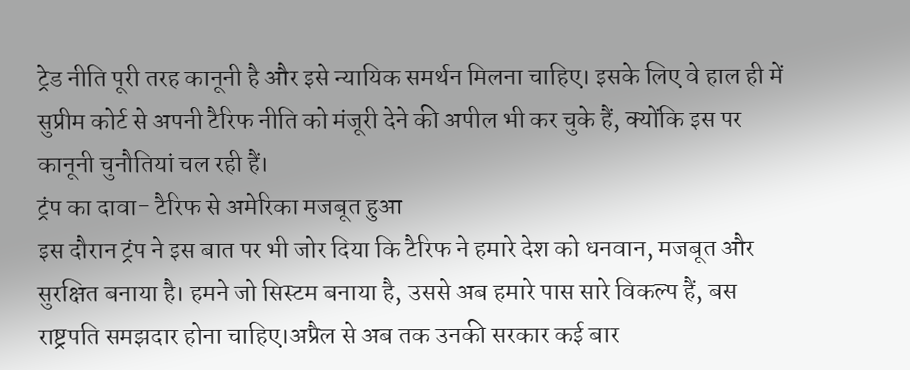ट्रेड नीति पूरी तरह कानूनी है और इसे न्यायिक समर्थन मिलना चाहिए। इसके लिए वे हाल ही में सुप्रीम कोर्ट से अपनी टैरिफ नीति को मंजूरी देने की अपील भी कर चुके हैं, क्योंकि इस पर कानूनी चुनौतियां चल रही हैं।
ट्रंप का दावा- टैरिफ से अमेरिका मजबूत हुआ
इस दौरान ट्रंप ने इस बात पर भी जोर दिया कि टैरिफ ने हमारे देश को धनवान, मजबूत और सुरक्षित बनाया है। हमने जो सिस्टम बनाया है, उससे अब हमारे पास सारे विकल्प हैं, बस राष्ट्रपति समझदार होना चाहिए।अप्रैल से अब तक उनकी सरकार कई बार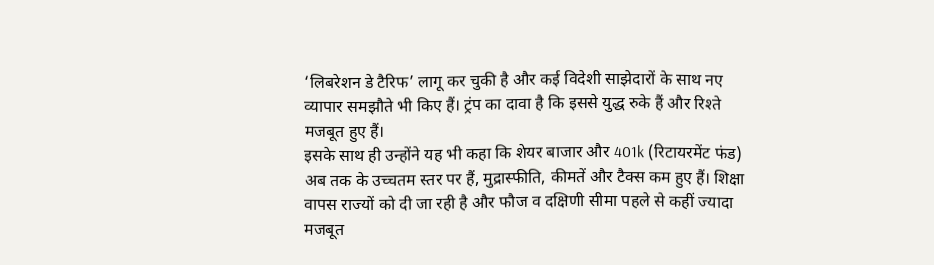‘लिबरेशन डे टैरिफ’ लागू कर चुकी है और कई विदेशी साझेदारों के साथ नए व्यापार समझौते भी किए हैं। ट्रंप का दावा है कि इससे युद्ध रुके हैं और रिश्ते मजबूत हुए हैं।
इसके साथ ही उन्होंने यह भी कहा कि शेयर बाजार और 401k (रिटायरमेंट फंड) अब तक के उच्चतम स्तर पर हैं, मुद्रास्फीति, कीमतें और टैक्स कम हुए हैं। शिक्षा वापस राज्यों को दी जा रही है और फौज व दक्षिणी सीमा पहले से कहीं ज्यादा मजबूत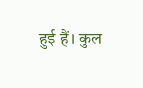हुई हैं। कुल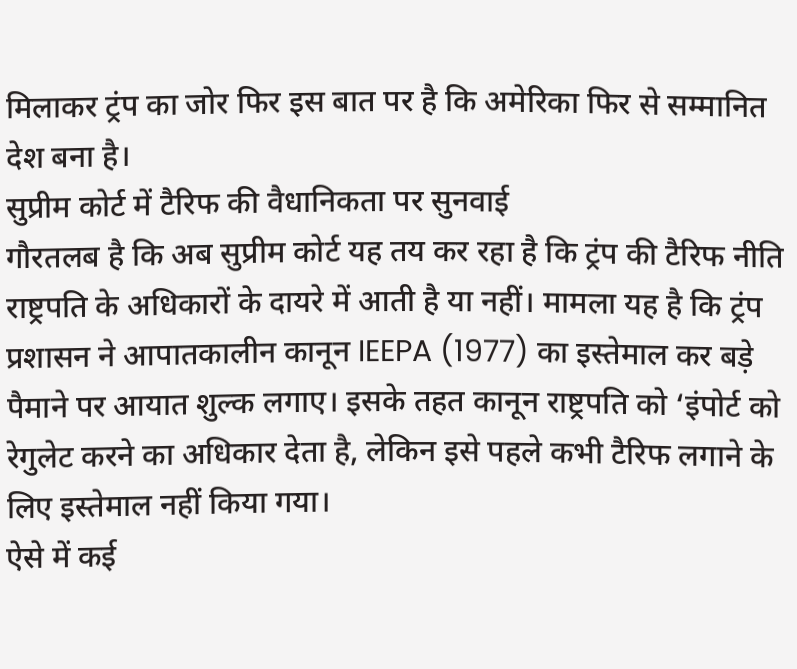मिलाकर ट्रंप का जोर फिर इस बात पर है कि अमेरिका फिर से सम्मानित देश बना है।
सुप्रीम कोर्ट में टैरिफ की वैधानिकता पर सुनवाई
गौरतलब है कि अब सुप्रीम कोर्ट यह तय कर रहा है कि ट्रंप की टैरिफ नीति राष्ट्रपति के अधिकारों के दायरे में आती है या नहीं। मामला यह है कि ट्रंप प्रशासन ने आपातकालीन कानून IEEPA (1977) का इस्तेमाल कर बड़े पैमाने पर आयात शुल्क लगाए। इसके तहत कानून राष्ट्रपति को ‘इंपोर्ट को रेगुलेट करने का अधिकार देता है, लेकिन इसे पहले कभी टैरिफ लगाने के लिए इस्तेमाल नहीं किया गया।
ऐसे में कई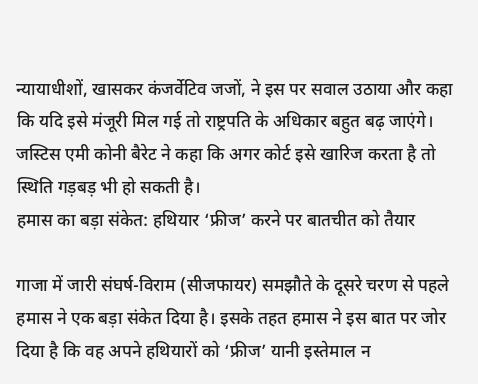न्यायाधीशों, खासकर कंजर्वेटिव जजों, ने इस पर सवाल उठाया और कहा कि यदि इसे मंजूरी मिल गई तो राष्ट्रपति के अधिकार बहुत बढ़ जाएंगे। जस्टिस एमी कोनी बैरेट ने कहा कि अगर कोर्ट इसे खारिज करता है तो स्थिति गड़बड़ भी हो सकती है।
हमास का बड़ा संकेत: हथियार ‘फ्रीज’ करने पर बातचीत को तैयार

गाजा में जारी संघर्ष-विराम (सीजफायर) समझौते के दूसरे चरण से पहले हमास ने एक बड़ा संकेत दिया है। इसके तहत हमास ने इस बात पर जोर दिया है कि वह अपने हथियारों को ‘फ्रीज’ यानी इस्तेमाल न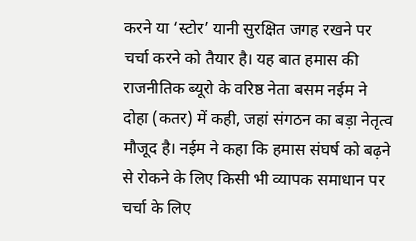करने या ‘स्टोर’ यानी सुरक्षित जगह रखने पर चर्चा करने को तैयार है। यह बात हमास की राजनीतिक ब्यूरो के वरिष्ठ नेता बसम नईम ने दोहा (कतर) में कही, जहां संगठन का बड़ा नेतृत्व मौजूद है। नईम ने कहा कि हमास संघर्ष को बढ़ने से रोकने के लिए किसी भी व्यापक समाधान पर चर्चा के लिए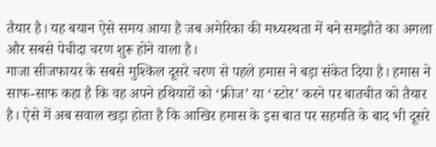तैयार है। यह बयान ऐसे समय आया है जब अमेरिका की मध्यस्थता में बने समझौते का अगला और सबसे पेचीदा चरण शुरू होने वाला है।
गाजा सीजफायर के सबसे मुश्किल दूसरे चरण से पहले हमास ने बड़ा संकेत दिया है। हमास ने साफ-साफ कहा है कि वह अपने हथियारों को ‘फ्रीज’ या ‘स्टोर’ करने पर बातचीत को तैयार है। ऐसे में अब सवाल खड़ा होता है कि आखिर हमास के इस बात पर सहमति के बाद भी दूसरे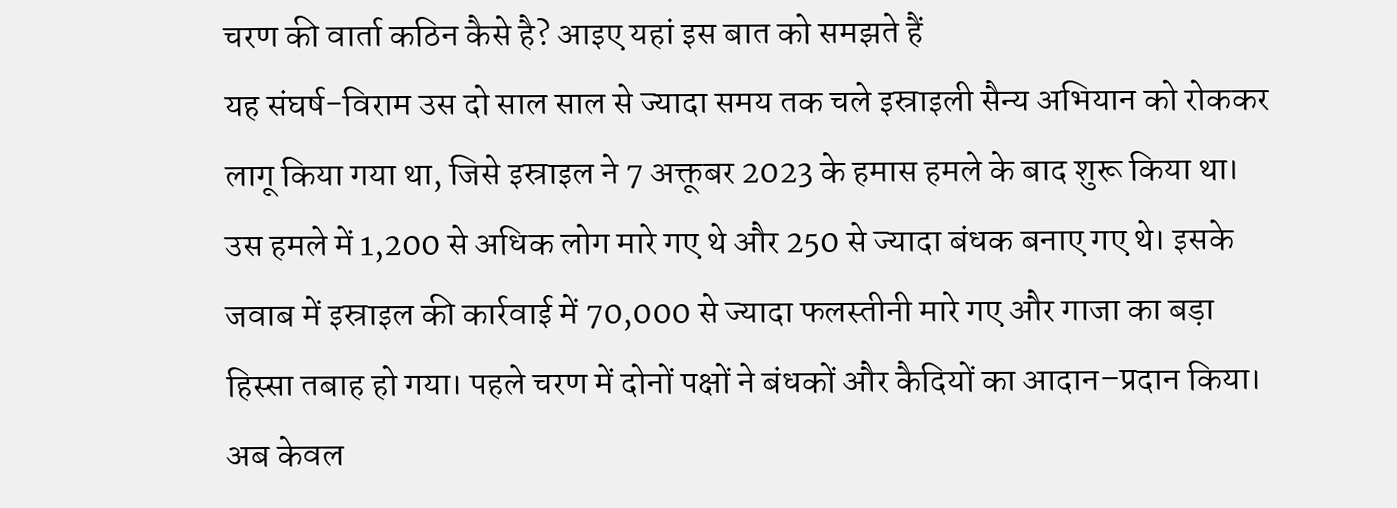चरण की वार्ता कठिन कैसे है? आइए यहां इस बात को समझते हैं
यह संघर्ष-विराम उस दो साल साल से ज्यादा समय तक चले इस्राइली सैन्य अभियान को रोककर लागू किया गया था, जिसे इस्राइल ने 7 अक्तूबर 2023 के हमास हमले के बाद शुरू किया था। उस हमले में 1,200 से अधिक लोग मारे गए थे और 250 से ज्यादा बंधक बनाए गए थे। इसके जवाब में इस्राइल की कार्रवाई में 70,000 से ज्यादा फलस्तीनी मारे गए और गाजा का बड़ा हिस्सा तबाह हो गया। पहले चरण में दोनों पक्षों ने बंधकों और कैदियों का आदान–प्रदान किया। अब केवल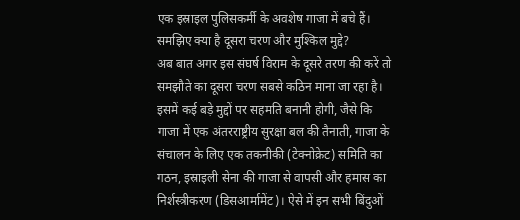एक इस्राइल पुलिसकर्मी के अवशेष गाजा में बचे हैं।
समझिए क्या है दूसरा चरण और मुश्किल मुद्दे?
अब बात अगर इस संघर्ष विराम के दूसरे तरण की करें तो समझौते का दूसरा चरण सबसे कठिन माना जा रहा है। इसमें कई बड़े मुद्दों पर सहमति बनानी होगी, जैसे कि गाजा में एक अंतरराष्ट्रीय सुरक्षा बल की तैनाती, गाजा के संचालन के लिए एक तकनीकी (टेक्नोक्रेट) समिति का गठन, इस्राइली सेना की गाजा से वापसी और हमास का निर्शस्त्रीकरण (डिसआर्मामेंट)। ऐसे में इन सभी बिंदुओं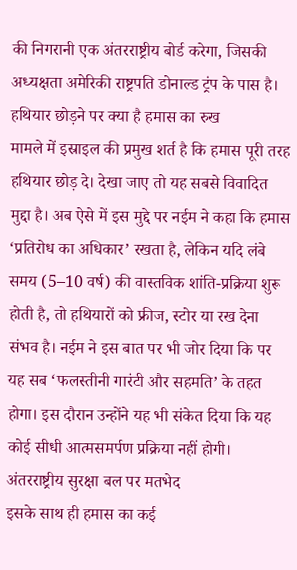की निगरानी एक अंतरराष्ट्रीय बोर्ड करेगा, जिसकी अध्यक्षता अमेरिकी राष्ट्रपति डोनाल्ड ट्रंप के पास है।
हथियार छोड़ने पर क्या है हमास का रुख
मामले में इस्राइल की प्रमुख शर्त है कि हमास पूरी तरह हथियार छोड़ दे। देखा जाए तो यह सबसे विवादित मुद्दा है। अब ऐसे में इस मुद्दे पर नईम ने कहा कि हमास ‘प्रतिरोध का अधिकार’ रखता है, लेकिन यदि लंबे समय (5–10 वर्ष) की वास्तविक शांति-प्रक्रिया शुरू होती है, तो हथियारों को फ्रीज, स्टोर या रख देना संभव है। नईम ने इस बात पर भी जोर दिया कि पर यह सब ‘फलस्तीनी गारंटी और सहमति’ के तहत होगा। इस दौरान उन्होंने यह भी संकेत दिया कि यह कोई सीधी आत्मसमर्पण प्रक्रिया नहीं होगी।
अंतरराष्ट्रीय सुरक्षा बल पर मतभेद
इसके साथ ही हमास का कई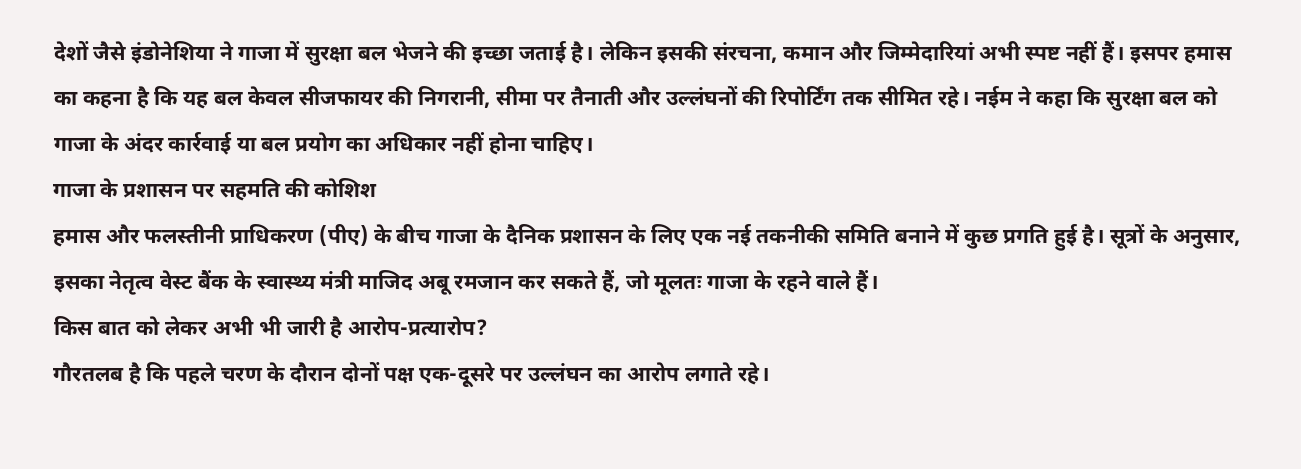देशों जैसे इंडोनेशिया ने गाजा में सुरक्षा बल भेजने की इच्छा जताई है। लेकिन इसकी संरचना, कमान और जिम्मेदारियां अभी स्पष्ट नहीं हैं। इसपर हमास का कहना है कि यह बल केवल सीजफायर की निगरानी, सीमा पर तैनाती और उल्लंघनों की रिपोर्टिंग तक सीमित रहे। नईम ने कहा कि सुरक्षा बल को गाजा के अंदर कार्रवाई या बल प्रयोग का अधिकार नहीं होना चाहिए।
गाजा के प्रशासन पर सहमति की कोशिश
हमास और फलस्तीनी प्राधिकरण (पीए) के बीच गाजा के दैनिक प्रशासन के लिए एक नई तकनीकी समिति बनाने में कुछ प्रगति हुई है। सूत्रों के अनुसार, इसका नेतृत्व वेस्ट बैंक के स्वास्थ्य मंत्री माजिद अबू रमजान कर सकते हैं, जो मूलतः गाजा के रहने वाले हैं।
किस बात को लेकर अभी भी जारी है आरोप-प्रत्यारोप?
गौरतलब है कि पहले चरण के दौरान दोनों पक्ष एक-दूसरे पर उल्लंघन का आरोप लगाते रहे।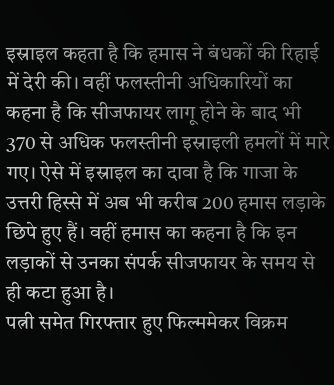इस्राइल कहता है कि हमास ने बंधकों की रिहाई में देरी की। वहीं फलस्तीनी अधिकारियों का कहना है कि सीजफायर लागू होने के बाद भी 370 से अधिक फलस्तीनी इस्राइली हमलों में मारे गए। ऐसे में इस्राइल का दावा है कि गाजा के उत्तरी हिस्से में अब भी करीब 200 हमास लड़ाके छिपे हुए हैं। वहीं हमास का कहना है कि इन लड़ाकों से उनका संपर्क सीजफायर के समय से ही कटा हुआ है।
पत्नी समेत गिरफ्तार हुए फिल्ममेकर विक्रम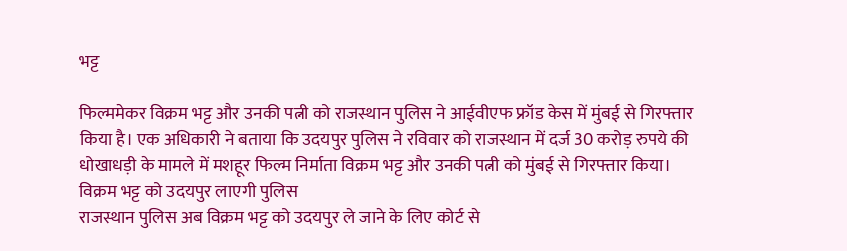भट्ट

फिल्ममेकर विक्रम भट्ट और उनकी पत्नी को राजस्थान पुलिस ने आईवीएफ फ्रॉड केस में मुंबई से गिरफ्तार किया है। एक अधिकारी ने बताया कि उदयपुर पुलिस ने रविवार को राजस्थान में दर्ज 30 करोड़ रुपये की धोखाधड़ी के मामले में मशहूर फिल्म निर्माता विक्रम भट्ट और उनकी पत्नी को मुंबई से गिरफ्तार किया।
विक्रम भट्ट को उदयपुर लाएगी पुलिस
राजस्थान पुलिस अब विक्रम भट्ट को उदयपुर ले जाने के लिए कोर्ट से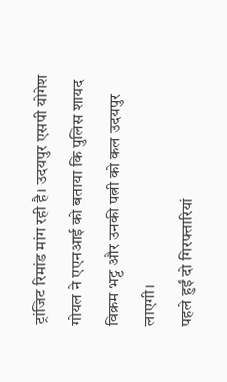ट्रांजिट रिमांड मांग रही है। उदयपुर एसपी योगेश गोयल ने एएनआई को बताया कि पुलिस शायद विक्रम भट्ट और उनकी पत्नी को कल उदयपुर लाएगी।
पहले हुईं दो गिरफ्तारियां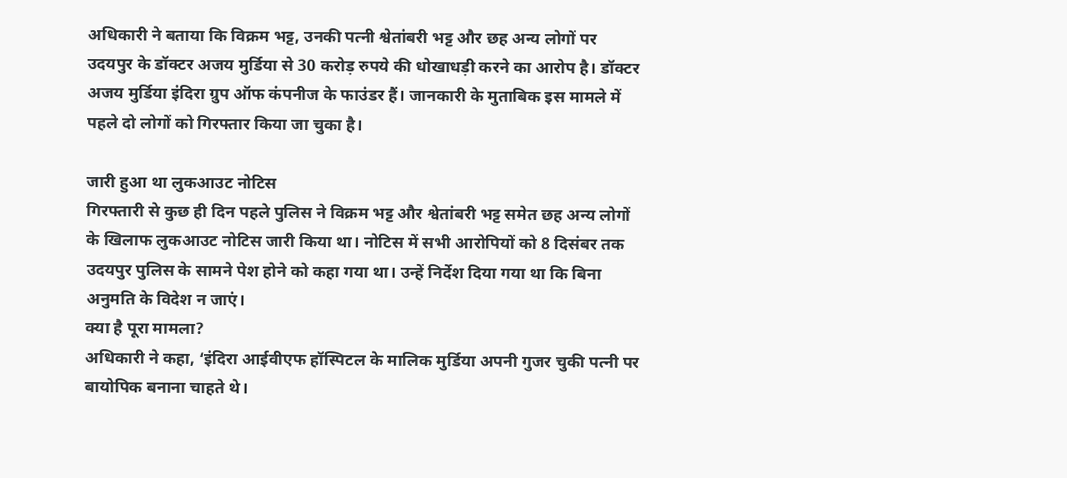अधिकारी ने बताया कि विक्रम भट्ट, उनकी पत्नी श्वेतांबरी भट्ट और छह अन्य लोगों पर उदयपुर के डॉक्टर अजय मुर्डिया से 30 करोड़ रुपये की धोखाधड़ी करने का आरोप है। डॉक्टर अजय मुर्डिया इंदिरा ग्रुप ऑफ कंपनीज के फाउंडर हैं। जानकारी के मुताबिक इस मामले में पहले दो लोगों को गिरफ्तार किया जा चुका है।

जारी हुआ था लुकआउट नोटिस
गिरफ्तारी से कुछ ही दिन पहले पुलिस ने विक्रम भट्ट और श्वेतांबरी भट्ट समेत छह अन्य लोगों के खिलाफ लुकआउट नोटिस जारी किया था। नोटिस में सभी आरोपियों को 8 दिसंबर तक उदयपुर पुलिस के सामने पेश होने को कहा गया था। उन्हें निर्देश दिया गया था कि बिना अनुमति के विदेश न जाएं।
क्या है पूरा मामला?
अधिकारी ने कहा, ‘इंदिरा आईवीएफ हॉस्पिटल के मालिक मुर्डिया अपनी गुजर चुकी पत्नी पर बायोपिक बनाना चाहते थे।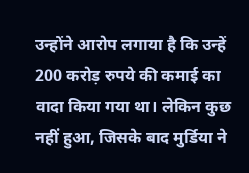उन्होंने आरोप लगाया है कि उन्हें 200 करोड़ रुपये की कमाई का वादा किया गया था। लेकिन कुछ नहीं हुआ, जिसके बाद मुर्डिया ने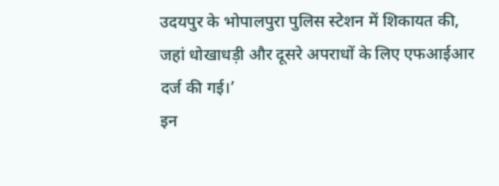उदयपुर के भोपालपुरा पुलिस स्टेशन में शिकायत की, जहां धोखाधड़ी और दूसरे अपराधों के लिए एफआईआर दर्ज की गई।’
इन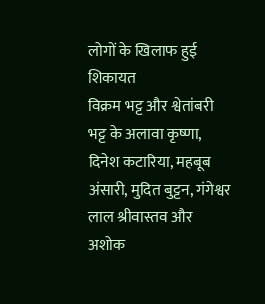लोगों के खिलाफ हुई शिकायत
विक्रम भट्ट और श्वेतांबरी भट्ट के अलावा कृष्णा, दिनेश कटारिया, महबूब अंसारी, मुदित बुट्टन, गंगेश्वर लाल श्रीवास्तव और अशोक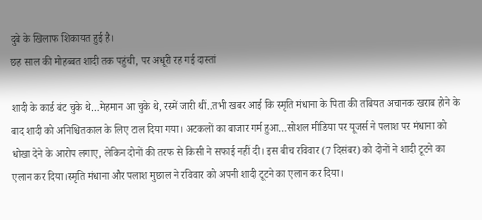दुबे के खिलाफ शिकायत हुई है।
छह साल की मोहब्बत शादी तक पहुंची, पर अधूरी रह गई दास्तां

शादी के कार्ड बंट चुके थे…मेहमान आ चुके थे, रस्में जारी थीं..तभी खबर आई कि स्मृति मंधाना के पिता की तबियत अचानक खराब होने के बाद शादी को अनिश्चितकाल के लिए टाल दिया गया। अटकलों का बाजार गर्म हुआ…सोशल मीडिया पर यूजर्स ने पलाश पर मंधाना को धोखा देने के आरोप लगाए, लेकिन दोनों की तरफ से किसी ने सफाई नहीं दी। इस बीच रविवार (7 दिसंबर) को दोनों ने शादी टूटने का एलान कर दिया।स्मृति मंधाना और पलाश मुछाल ने रविवार को अपनी शादी टूटने का एलान कर दिया।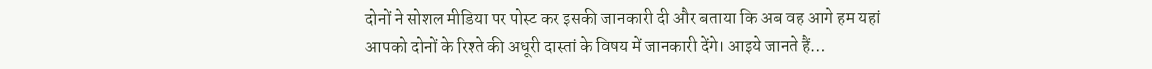दोनों ने सोशल मीडिया पर पोस्ट कर इसकी जानकारी दी और बताया कि अब वह आगे हम यहां आपको दोनों के रिश्ते की अधूरी दास्तां के विषय में जानकारी देंगे। आइये जानते हैं…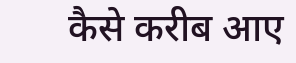कैसे करीब आए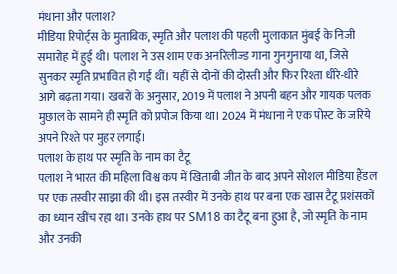मंधाना और पलाश?
मीडिया रिपोर्ट्स के मुताबिक, स्मृति और पलाश की पहली मुलाकात मुंबई के निजी समारोह में हुई थी। पलाश ने उस शाम एक अनरिलीज्ड गाना गुनगुनाया था, जिसे सुनकर स्मृति प्रभावित हो गईं थीं। यहीं से दोनों की दोस्ती और फिर रिश्ता धीरे-धीरे आगे बढ़ता गया। खबरों के अनुसार, 2019 में पलाश ने अपनी बहन और गायक पलक मुछाल के सामने ही स्मृति को प्रपोज किया था। 2024 में मंधाना ने एक पोस्ट के जरिये अपने रिश्ते पर मुहर लगाई।
पलाश के हाथ पर स्मृति के नाम का टैटू
पलाश ने भारत की महिला विश्व कप में खिताबी जीत के बाद अपने सोशल मीडिया हैंडल पर एक तस्वीर साझा की थी। इस तस्वीर में उनके हाथ पर बना एक खास टैटू प्रशंसकों का ध्यान खींच रहा था। उनके हाथ पर SM18 का टैटू बना हुआ है, जो स्मृति के नाम और उनकी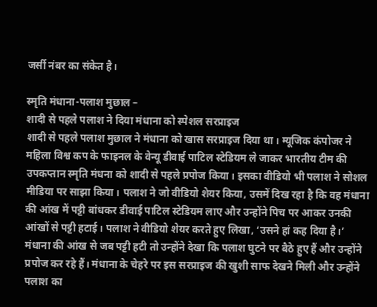जर्सी नंबर का संकेत है।

स्मृति मंधाना-पलाश मुछाल –
शादी से पहले पलाश ने दिया मंधाना को स्पेशल सरप्राइज
शादी से पहले पलाश मुछाल ने मंधाना को खास सरप्राइज दिया था। म्यूजिक कंपोजर ने महिला विश्व कप के फाइनल के वेन्यू डीवाई पाटिल स्टेडियम ले जाकर भारतीय टीम की उपकप्तान स्मृति मंधना को शादी से पहले प्रपोज किया। इसका वीडियो भी पलाश ने सोशल मीडिया पर साझा किया। पलाश ने जो वीडियो शेयर किया, उसमें दिख रहा है कि वह मंधाना की आंख में पट्टी बांधकर डीवाई पाटिल स्टेडियम लाए और उन्होंने पिच पर आकर उनकी आंखों से पट्टी हटाई। पलाश ने वीडियो शेयर करते हुए लिखा, ‘उसने हां कह दिया है।’ मंधाना की आंख से जब पट्टी हटी तो उन्होंने देखा कि पलाश घुटने पर बैठे हुए हैं और उन्होंने प्रपोज कर रहे हैं। मंधाना के चेहरे पर इस सरप्राइज की खुशी साफ देखने मिली और उन्होंने पलाश का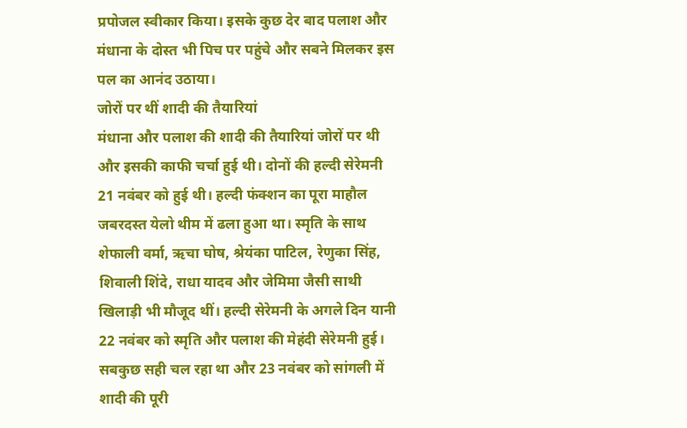प्रपोजल स्वीकार किया। इसके कुछ देर बाद पलाश और मंधाना के दोस्त भी पिच पर पहुंचे और सबने मिलकर इस पल का आनंद उठाया।
जोरों पर थीं शादी की तैयारियां
मंधाना और पलाश की शादी की तैयारियां जोरों पर थी और इसकी काफी चर्चा हुई थी। दोनों की हल्दी सेरेमनी 21 नवंबर को हुई थी। हल्दी फंक्शन का पूरा माहौल जबरदस्त येलो थीम में ढला हुआ था। स्मृति के साथ शेफाली वर्मा, ऋचा घोष, श्रेयंका पाटिल, रेणुका सिंह, शिवाली शिंदे, राधा यादव और जेमिमा जैसी साथी खिलाड़ी भी मौजूद थीं। हल्दी सेरेमनी के अगले दिन यानी 22 नवंबर को स्मृति और पलाश की मेहंदी सेरेमनी हुई। सबकुछ सही चल रहा था और 23 नवंबर को सांगली में शादी की पूरी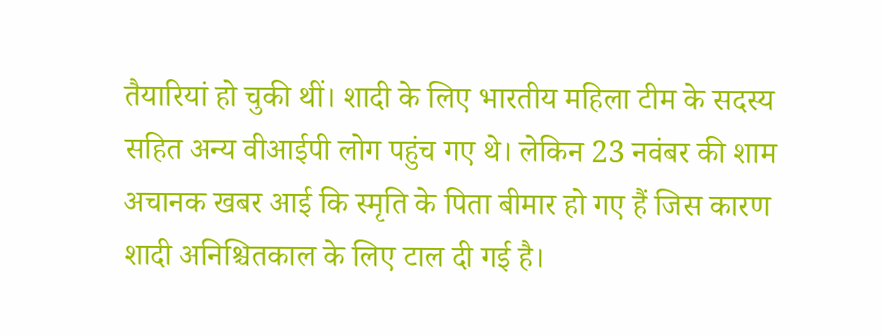तैयारियां हो चुकी थीं। शादी के लिए भारतीय महिला टीम के सदस्य सहित अन्य वीआईपी लोग पहुंच गए थे। लेकिन 23 नवंबर की शाम अचानक खबर आई कि स्मृति के पिता बीमार हो गए हैं जिस कारण शादी अनिश्चितकाल के लिए टाल दी गई है।